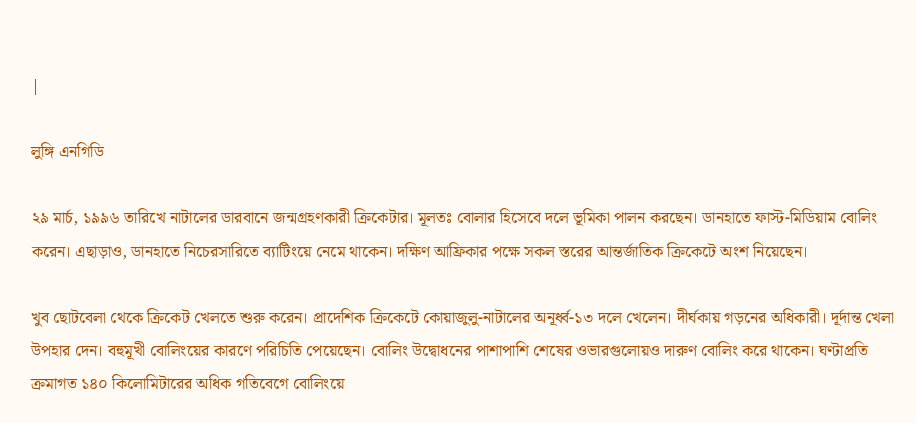|

লুঙ্গি এনগিডি

২৯ মার্চ, ১৯৯৬ তারিখে নাটালের ডারবানে জন্মগ্রহণকারী ক্রিকেটার। মূলতঃ বোলার হিসেবে দলে ভূমিকা পালন করছেন। ডানহাতে ফাস্ট-মিডিয়াম বোলিং করেন। এছাড়াও, ডানহাতে নিচেরসারিতে ব্যাটিংয়ে নেমে থাকেন। দক্ষিণ আফ্রিকার পক্ষে সকল স্তরের আন্তর্জাতিক ক্রিকেটে অংশ নিয়েছেন।

খুব ছোটবেলা থেকে ক্রিকেট খেলতে শুরু করেন। প্রাদেশিক ক্রিকেটে কোয়াজুলু-নাটালের অনূর্ধ্ব-১৩ দলে খেলেন। দীর্ঘকায় গড়নের অধিকারী। দূর্দান্ত খেলা উপহার দেন। বহুমূখী বোলিংয়ের কারণে পরিচিতি পেয়েছেন। বোলিং উদ্বোধনের পাশাপাশি শেষের ওভারগুলোয়ও দারুণ বোলিং করে থাকেন। ঘণ্টাপ্রতি ক্রমাগত ১৪০ কিলোমিটারের অধিক গতিবেগে বোলিংয়ে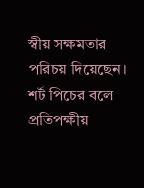স্বীয় সক্ষমতার পরিচয় দিয়েছেন। শর্ট পিচের বলে প্রতিপক্ষীয়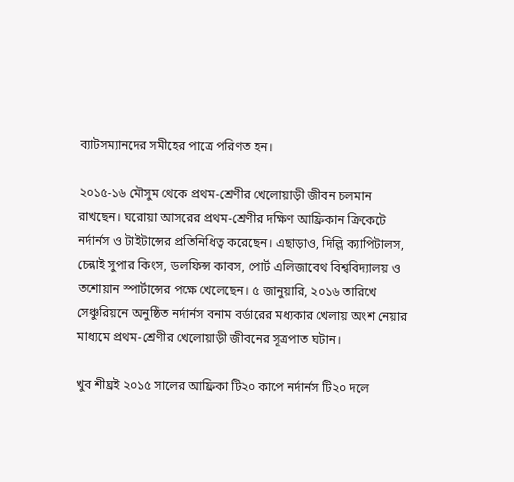ব্যাটসম্যানদের সমীহের পাত্রে পরিণত হন।

২০১৫-১৬ মৌসুম থেকে প্রথম-শ্রেণীর খেলোয়াড়ী জীবন চলমান রাখছেন। ঘরোয়া আসরের প্রথম-শ্রেণীর দক্ষিণ আফ্রিকান ক্রিকেটে নর্দার্নস ও টাইটান্সের প্রতিনিধিত্ব করেছেন। এছাড়াও, দিল্লি ক্যাপিটালস, চেন্নাই সুপার কিংস, ডলফিন্স কাবস, পোর্ট এলিজাবেথ বিশ্ববিদ্যালয় ও তশোয়ান স্পার্টান্সের পক্ষে খেলেছেন। ৫ জানুয়ারি, ২০১৬ তারিখে সেঞ্চুরিয়নে অনুষ্ঠিত নর্দার্নস বনাম বর্ডারের মধ্যকার খেলায় অংশ নেয়ার মাধ্যমে প্রথম-শ্রেণীর খেলোয়াড়ী জীবনের সূত্রপাত ঘটান।

খুব শীঘ্রই ২০১৫ সালের আফ্রিকা টি২০ কাপে নর্দার্নস টি২০ দলে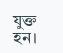যুক্ত হন।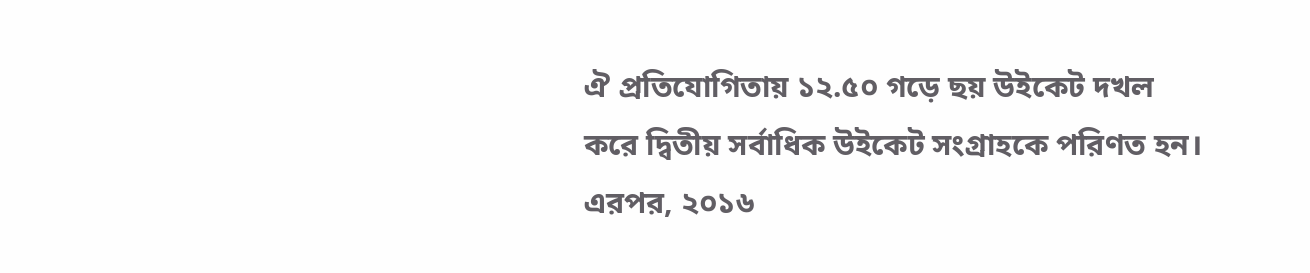ঐ প্রতিযোগিতায় ১২.৫০ গড়ে ছয় উইকেট দখল করে দ্বিতীয় সর্বাধিক উইকেট সংগ্রাহকে পরিণত হন। এরপর, ২০১৬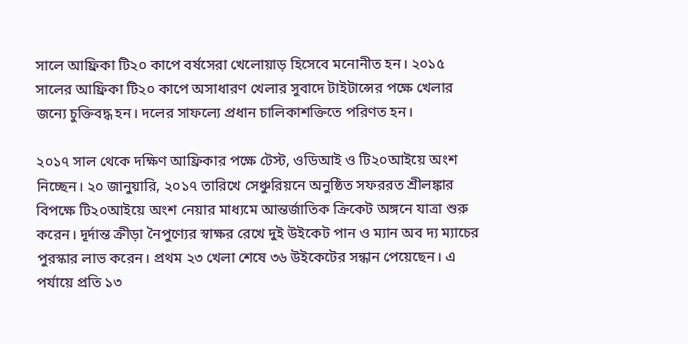সালে আফ্রিকা টি২০ কাপে বর্ষসেরা খেলোয়াড় হিসেবে মনোনীত হন। ২০১৫ সালের আফ্রিকা টি২০ কাপে অসাধারণ খেলার সুবাদে টাইটান্সের পক্ষে খেলার জন্যে চুক্তিবদ্ধ হন। দলের সাফল্যে প্রধান চালিকাশক্তিতে পরিণত হন।

২০১৭ সাল থেকে দক্ষিণ আফ্রিকার পক্ষে টেস্ট, ওডিআই ও টি২০আইয়ে অংশ নিচ্ছেন। ২০ জানুয়ারি, ২০১৭ তারিখে সেঞ্চুরিয়নে অনুষ্ঠিত সফররত শ্রীলঙ্কার বিপক্ষে টি২০আইয়ে অংশ নেয়ার মাধ্যমে আন্তর্জাতিক ক্রিকেট অঙ্গনে যাত্রা শুরু করেন। দূর্দান্ত ক্রীড়া নৈপুণ্যের স্বাক্ষর রেখে দুই উইকেট পান ও ম্যান অব দ্য ম্যাচের পুরস্কার লাভ করেন। প্রথম ২৩ খেলা শেষে ৩৬ উইকেটের সন্ধান পেয়েছেন। এ পর্যায়ে প্রতি ১৩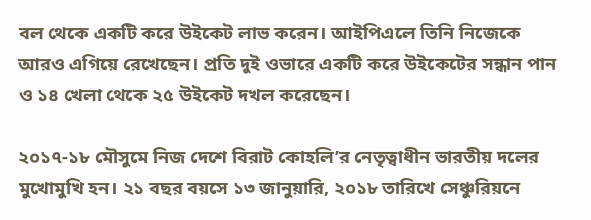বল থেকে একটি করে উইকেট লাভ করেন। আইপিএলে তিনি নিজেকে আরও এগিয়ে রেখেছেন। প্রতি দুই ওভারে একটি করে উইকেটের সন্ধান পান ও ১৪ খেলা থেকে ২৫ উইকেট দখল করেছেন।

২০১৭-১৮ মৌসুমে নিজ দেশে বিরাট কোহলি’র নেতৃত্বাধীন ভারতীয় দলের মুখোমুখি হন। ২১ বছর বয়সে ১৩ জানুয়ারি, ২০১৮ তারিখে সেঞ্চুরিয়নে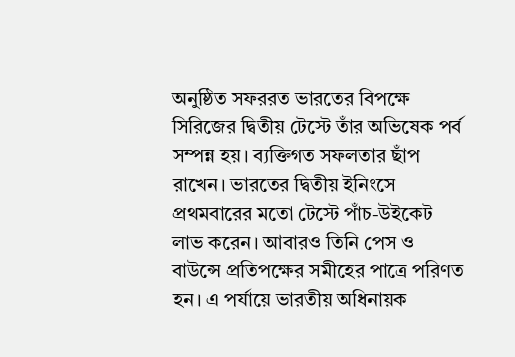অনুষ্ঠিত সফররত ভারতের বিপক্ষে সিরিজের দ্বিতীয় টেস্টে তাঁর অভিষেক পর্ব সম্পন্ন হয়। ব্যক্তিগত সফলতার ছাঁপ রাখেন। ভারতের দ্বিতীয় ইনিংসে প্রথমবারের মতো টেস্টে পাঁচ-উইকেট লাভ করেন। আবারও তিনি পেস ও বাউন্সে প্রতিপক্ষের সমীহের পাত্রে পরিণত হন। এ পর্যায়ে ভারতীয় অধিনায়ক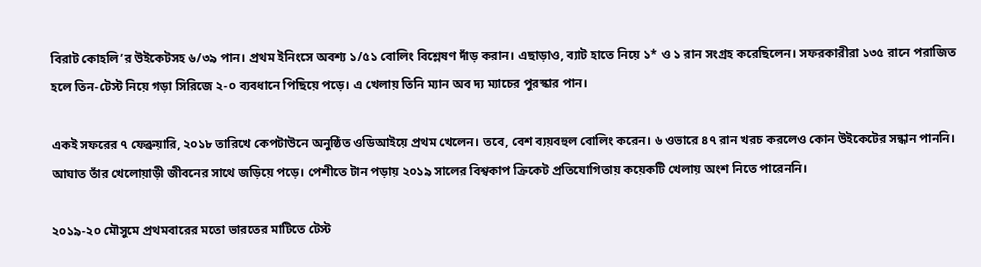বিরাট কোহলি’র উইকেটসহ ৬/৩৯ পান। প্রথম ইনিংসে অবশ্য ১/৫১ বোলিং বিশ্লেষণ দাঁড় করান। এছাড়াও, ব্যাট হাতে নিয়ে ১* ও ১ রান সংগ্রহ করেছিলেন। সফরকারীরা ১৩৫ রানে পরাজিত হলে তিন-টেস্ট নিয়ে গড়া সিরিজে ২-০ ব্যবধানে পিছিয়ে পড়ে। এ খেলায় তিনি ম্যান অব দ্য ম্যাচের পুরস্কার পান।

একই সফরের ৭ ফেব্রুয়ারি, ২০১৮ তারিখে কেপটাউনে অনুষ্ঠিত ওডিআইয়ে প্রথম খেলেন। তবে, বেশ ব্যয়বহুল বোলিং করেন। ৬ ওভারে ৪৭ রান খরচ করলেও কোন উইকেটের সন্ধান পাননি। আঘাত তাঁর খেলোয়াড়ী জীবনের সাথে জড়িয়ে পড়ে। পেশীতে টান পড়ায় ২০১৯ সালের বিশ্বকাপ ক্রিকেট প্রতিযোগিতায় কয়েকটি খেলায় অংশ নিতে পারেননি।

২০১৯-২০ মৌসুমে প্রথমবারের মতো ভারতের মাটিতে টেস্ট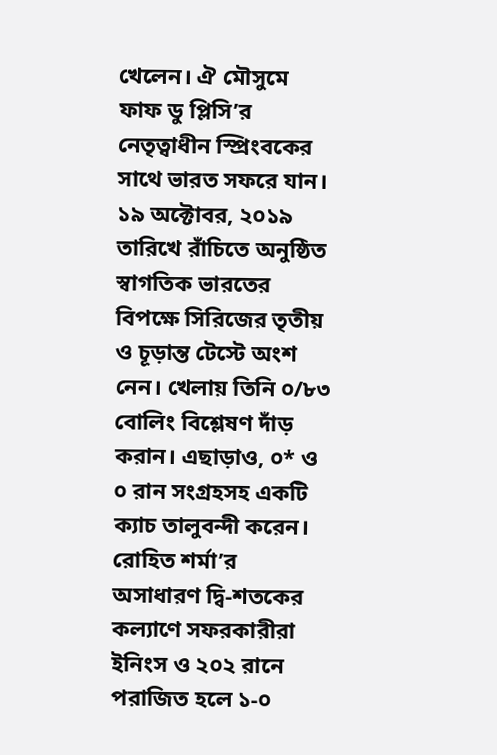খেলেন। ঐ মৌসুমে ফাফ ডু প্লিসি’র নেতৃত্বাধীন স্প্রিংবকের সাথে ভারত সফরে যান। ১৯ অক্টোবর, ২০১৯ তারিখে রাঁচিতে অনুষ্ঠিত স্বাগতিক ভারতের বিপক্ষে সিরিজের তৃতীয় ও চূড়ান্ত টেস্টে অংশ নেন। খেলায় তিনি ০/৮৩ বোলিং বিশ্লেষণ দাঁড় করান। এছাড়াও, ০* ও ০ রান সংগ্রহসহ একটি ক্যাচ তালুবন্দী করেন। রোহিত শর্মা’র অসাধারণ দ্বি-শতকের কল্যাণে সফরকারীরা ইনিংস ও ২০২ রানে পরাজিত হলে ১-০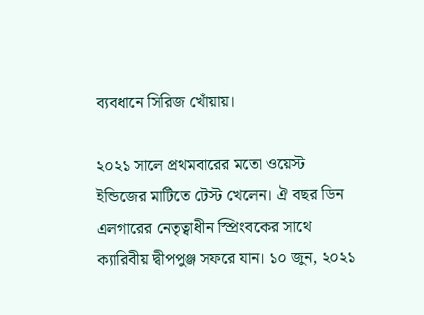ব্যবধানে সিরিজ খোঁয়ায়।

২০২১ সালে প্রথমবারের মতো ওয়েস্ট ইন্ডিজের মাটিতে টেস্ট খেলেন। ঐ বছর ডিন এলগারের নেতৃত্বাধীন স্প্রিংবকের সাথে ক্যারিবীয় দ্বীপপুঞ্জ সফরে যান। ১০ জুন, ২০২১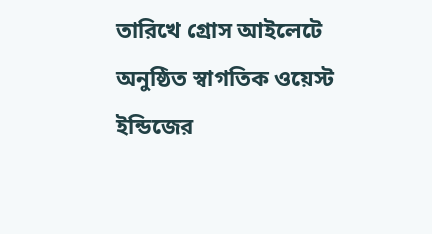তারিখে গ্রোস আইলেটে অনুষ্ঠিত স্বাগতিক ওয়েস্ট ইন্ডিজের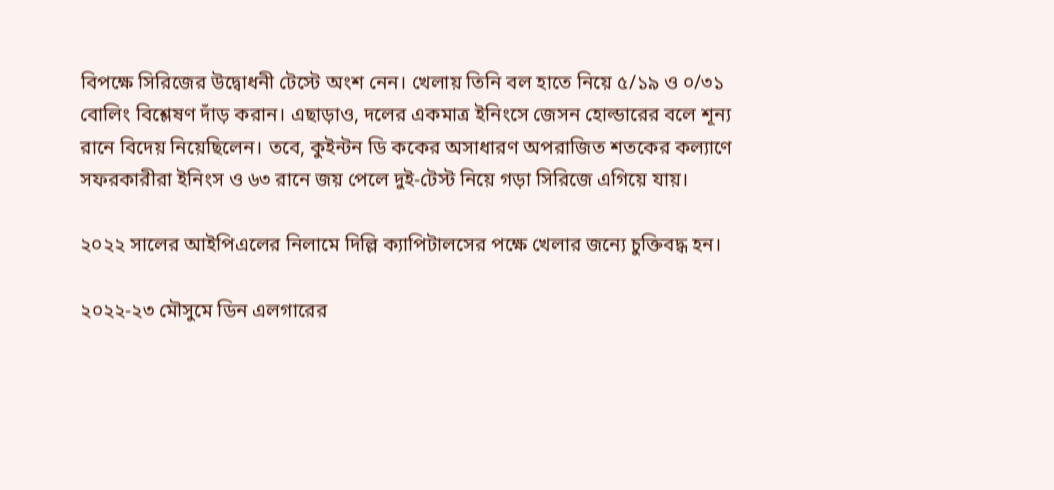বিপক্ষে সিরিজের উদ্বোধনী টেস্টে অংশ নেন। খেলায় তিনি বল হাতে নিয়ে ৫/১৯ ও ০/৩১ বোলিং বিশ্লেষণ দাঁড় করান। এছাড়াও, দলের একমাত্র ইনিংসে জেসন হোল্ডারের বলে শূন্য রানে বিদেয় নিয়েছিলেন। তবে, কুইন্টন ডি ককের অসাধারণ অপরাজিত শতকের কল্যাণে সফরকারীরা ইনিংস ও ৬৩ রানে জয় পেলে দুই-টেস্ট নিয়ে গড়া সিরিজে এগিয়ে যায়।

২০২২ সালের আইপিএলের নিলামে দিল্লি ক্যাপিটালসের পক্ষে খেলার জন্যে চুক্তিবদ্ধ হন।

২০২২-২৩ মৌসুমে ডিন এলগারের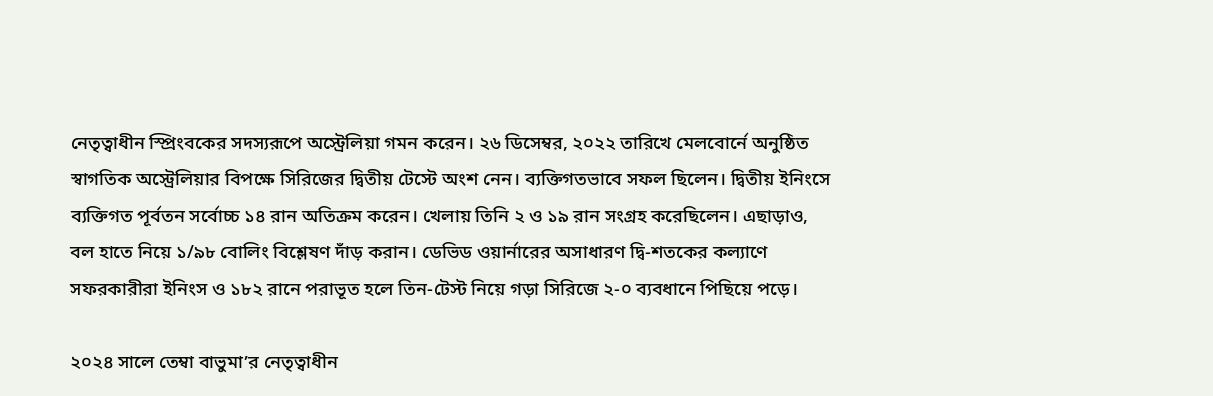নেতৃত্বাধীন স্প্রিংবকের সদস্যরূপে অস্ট্রেলিয়া গমন করেন। ২৬ ডিসেম্বর, ২০২২ তারিখে মেলবোর্নে অনুষ্ঠিত স্বাগতিক অস্ট্রেলিয়ার বিপক্ষে সিরিজের দ্বিতীয় টেস্টে অংশ নেন। ব্যক্তিগতভাবে সফল ছিলেন। দ্বিতীয় ইনিংসে ব্যক্তিগত পূর্বতন সর্বোচ্চ ১৪ রান অতিক্রম করেন। খেলায় তিনি ২ ও ১৯ রান সংগ্রহ করেছিলেন। এছাড়াও, বল হাতে নিয়ে ১/৯৮ বোলিং বিশ্লেষণ দাঁড় করান। ডেভিড ওয়ার্নারের অসাধারণ দ্বি-শতকের কল্যাণে সফরকারীরা ইনিংস ও ১৮২ রানে পরাভূত হলে তিন-টেস্ট নিয়ে গড়া সিরিজে ২-০ ব্যবধানে পিছিয়ে পড়ে।

২০২৪ সালে তেম্বা বাভুমা’র নেতৃত্বাধীন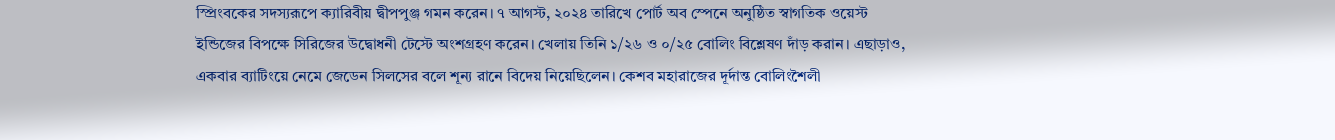স্প্রিংবকের সদস্যরূপে ক্যারিবীয় দ্বীপপুঞ্জ গমন করেন। ৭ আগস্ট, ২০২৪ তারিখে পোর্ট অব স্পেনে অনুষ্ঠিত স্বাগতিক ওয়েস্ট ইন্ডিজের বিপক্ষে সিরিজের উদ্বোধনী টেস্টে অংশগ্রহণ করেন। খেলায় তিনি ১/২৬ ও ০/২৫ বোলিং বিশ্লেষণ দাঁড় করান। এছাড়াও, একবার ব্যাটিংয়ে নেমে জেডেন সিলসের বলে শূন্য রানে বিদেয় নিয়েছিলেন। কেশব মহারাজের দূর্দান্ত বোলিংশৈলী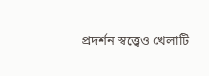প্রদর্শন স্বত্ত্বেও খেলাটি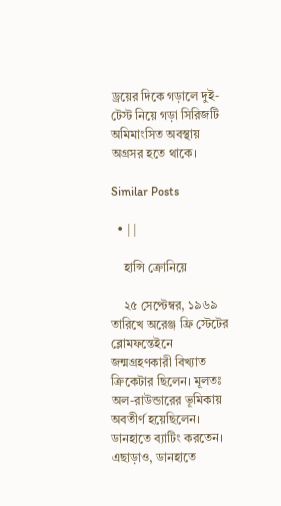ড্রয়ের দিকে গড়ালে দুই-টেস্ট নিয়ে গড়া সিরিজটি অমিমাংসিত অবস্থায় অগ্রসর হতে থাকে।

Similar Posts

  • | |

    হান্সি ক্রোনিয়ে

    ২৫ সেপ্টেম্বর, ১৯৬৯ তারিখে অরেঞ্জ ফ্রি স্টেটের ব্লোমফন্তেইনে জন্মগ্রহণকারী বিখ্যাত ক্রিকেটার ছিলেন। মূলতঃ অল-রাউন্ডারের ভূমিকায় অবতীর্ণ হয়েছিলেন। ডানহাতে ব্যাটিং করতেন। এছাড়াও, ডানহাতে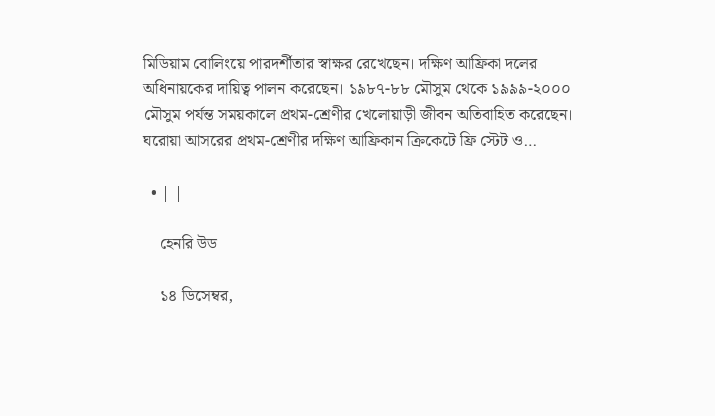মিডিয়াম বোলিংয়ে পারদর্শীতার স্বাক্ষর রেখেছেন। দক্ষিণ আফ্রিকা দলের অধিনায়কের দায়িত্ব পালন করেছেন। ১৯৮৭-৮৮ মৌসুম থেকে ১৯৯৯-২০০০ মৌসুম পর্যন্ত সময়কালে প্রথম-শ্রেণীর খেলোয়াড়ী জীবন অতিবাহিত করেছেন। ঘরোয়া আসরের প্রথম-শ্রেণীর দক্ষিণ আফ্রিকান ক্রিকেটে ফ্রি স্টেট ও…

  • | |

    হেনরি উড

    ১৪ ডিসেম্বর,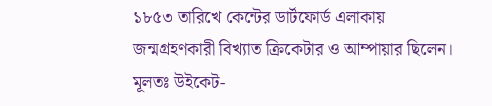১৮৫৩ তারিখে কেন্টের ডার্টফোর্ড এলাকায় জন্মগ্রহণকারী বিখ্যাত ক্রিকেটার ও আম্পায়ার ছিলেন। মূলতঃ উইকেট-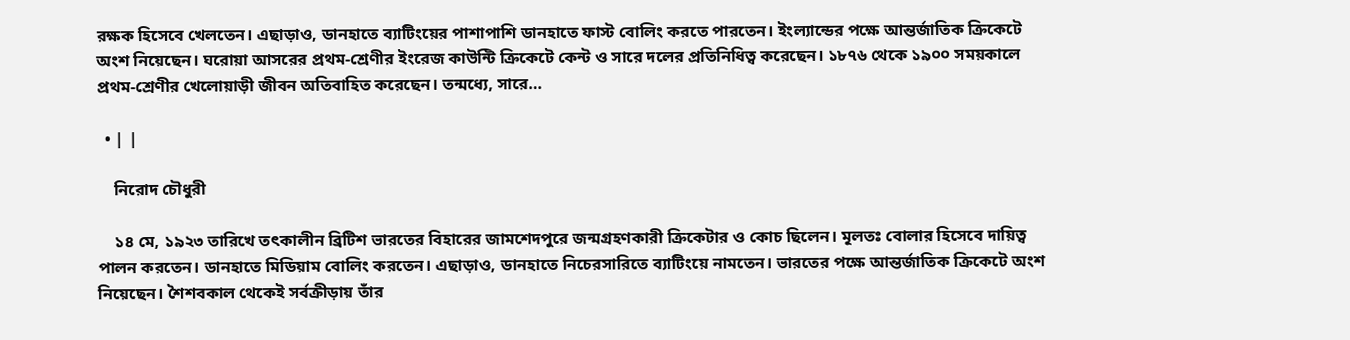রক্ষক হিসেবে খেলতেন। এছাড়াও, ডানহাতে ব্যাটিংয়ের পাশাপাশি ডানহাতে ফাস্ট বোলিং করতে পারতেন। ইংল্যান্ডের পক্ষে আন্তর্জাতিক ক্রিকেটে অংশ নিয়েছেন। ঘরোয়া আসরের প্রথম-শ্রেণীর ইংরেজ কাউন্টি ক্রিকেটে কেন্ট ও সারে দলের প্রতিনিধিত্ব করেছেন। ১৮৭৬ থেকে ১৯০০ সময়কালে প্রথম-শ্রেণীর খেলোয়াড়ী জীবন অতিবাহিত করেছেন। তন্মধ্যে, সারে…

  • | |

    নিরোদ চৌধুরী

    ১৪ মে, ১৯২৩ তারিখে তৎকালীন ব্রিটিশ ভারতের বিহারের জামশেদপুরে জন্মগ্রহণকারী ক্রিকেটার ও কোচ ছিলেন। মূলতঃ বোলার হিসেবে দায়িত্ব পালন করতেন। ডানহাতে মিডিয়াম বোলিং করতেন। এছাড়াও, ডানহাতে নিচেরসারিতে ব্যাটিংয়ে নামতেন। ভারতের পক্ষে আন্তর্জাতিক ক্রিকেটে অংশ নিয়েছেন। শৈশবকাল থেকেই সর্বক্রীড়ায় তাঁর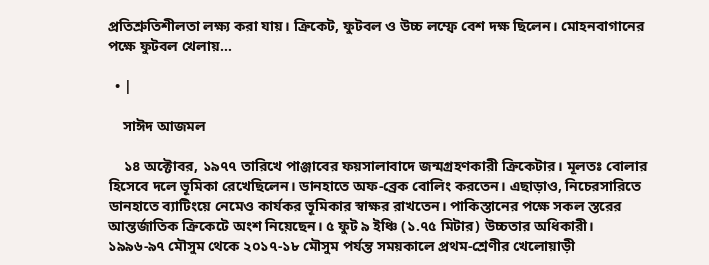প্রতিশ্রুতিশীলতা লক্ষ্য করা যায়। ক্রিকেট, ফুটবল ও উচ্চ লম্ফে বেশ দক্ষ ছিলেন। মোহনবাগানের পক্ষে ফুটবল খেলায়…

  • |

    সাঈদ আজমল

    ১৪ অক্টোবর, ১৯৭৭ তারিখে পাঞ্জাবের ফয়সালাবাদে জন্মগ্রহণকারী ক্রিকেটার। মূলতঃ বোলার হিসেবে দলে ভূমিকা রেখেছিলেন। ডানহাতে অফ-ব্রেক বোলিং করতেন। এছাড়াও, নিচেরসারিতে ডানহাতে ব্যাটিংয়ে নেমেও কার্যকর ভূমিকার স্বাক্ষর রাখতেন। পাকিস্তানের পক্ষে সকল স্তরের আন্তর্জাতিক ক্রিকেটে অংশ নিয়েছেন। ৫ ফুট ৯ ইঞ্চি (১.৭৫ মিটার) উচ্চতার অধিকারী। ১৯৯৬-৯৭ মৌসুম থেকে ২০১৭-১৮ মৌসুম পর্যন্ত সময়কালে প্রথম-শ্রেণীর খেলোয়াড়ী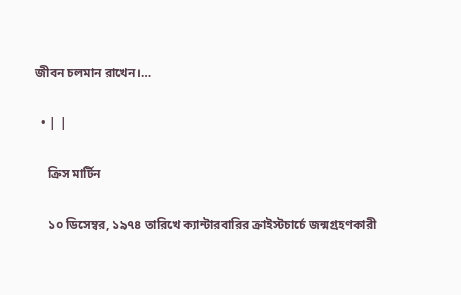জীবন চলমান রাখেন।…

  • | |

    ক্রিস মার্টিন

    ১০ ডিসেম্বর, ১৯৭৪ তারিখে ক্যান্টারবারির ক্রাইস্টচার্চে জন্মগ্রহণকারী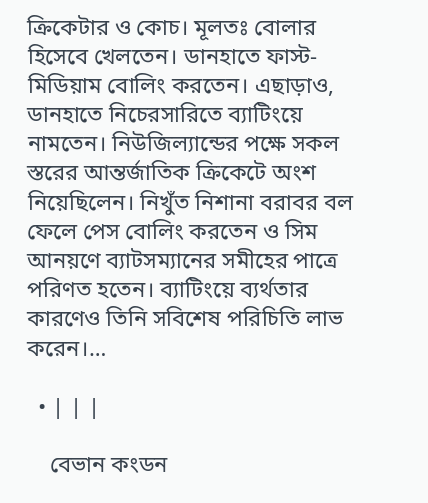ক্রিকেটার ও কোচ। মূলতঃ বোলার হিসেবে খেলতেন। ডানহাতে ফাস্ট-মিডিয়াম বোলিং করতেন। এছাড়াও, ডানহাতে নিচেরসারিতে ব্যাটিংয়ে নামতেন। নিউজিল্যান্ডের পক্ষে সকল স্তরের আন্তর্জাতিক ক্রিকেটে অংশ নিয়েছিলেন। নিখুঁত নিশানা বরাবর বল ফেলে পেস বোলিং করতেন ও সিম আনয়ণে ব্যাটসম্যানের সমীহের পাত্রে পরিণত হতেন। ব্যাটিংয়ে ব্যর্থতার কারণেও তিনি সবিশেষ পরিচিতি লাভ করেন।…

  • | | |

    বেভান কংডন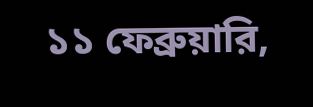১১ ফেব্রুয়ারি,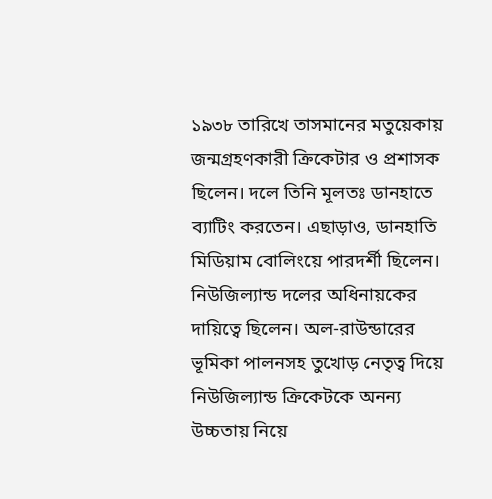১৯৩৮ তারিখে তাসমানের মতুয়েকায় জন্মগ্রহণকারী ক্রিকেটার ও প্রশাসক ছিলেন। দলে তিনি মূলতঃ ডানহাতে ব্যাটিং করতেন। এছাড়াও, ডানহাতি মিডিয়াম বোলিংয়ে পারদর্শী ছিলেন। নিউজিল্যান্ড দলের অধিনায়কের দায়িত্বে ছিলেন। অল-রাউন্ডারের ভূমিকা পালনসহ তুখোড় নেতৃত্ব দিয়ে নিউজিল্যান্ড ক্রিকেটকে অনন্য উচ্চতায় নিয়ে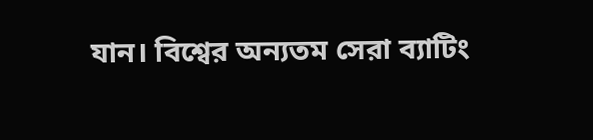যান। বিশ্বের অন্যতম সেরা ব্যাটিং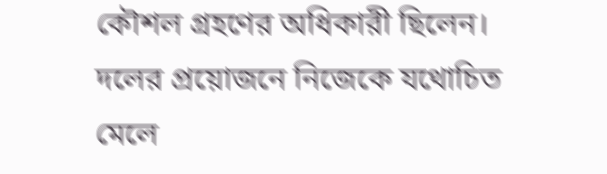কৌশল গ্রহণের অধিকারী ছিলেন। দলের প্রয়োজনে নিজেকে যথোচিত মেলে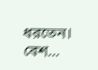ধরতেন। বেশ…